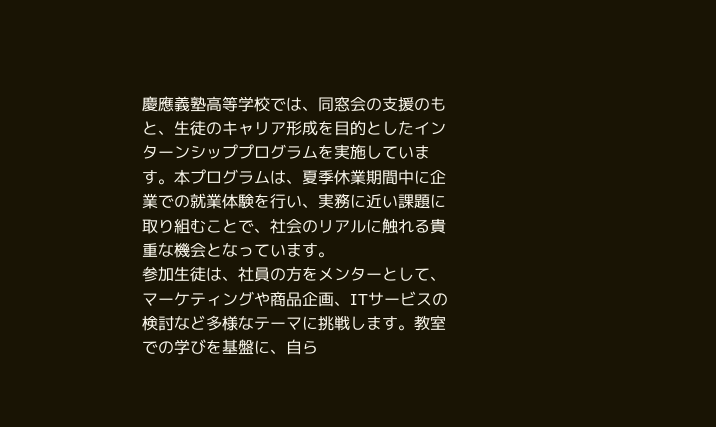慶應義塾高等学校では、同窓会の支援のもと、生徒のキャリア形成を目的としたインターンシッププログラムを実施しています。本プログラムは、夏季休業期間中に企業での就業体験を行い、実務に近い課題に取り組むことで、社会のリアルに触れる貴重な機会となっています。
参加生徒は、社員の方をメンターとして、マーケティングや商品企画、ITサービスの検討など多様なテーマに挑戦します。教室での学びを基盤に、自ら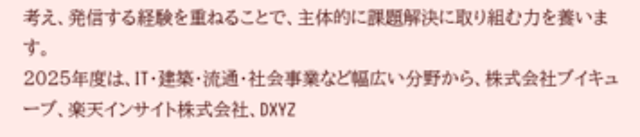考え、発信する経験を重ねることで、主体的に課題解決に取り組む力を養います。
2025年度は、IT・建築・流通・社会事業など幅広い分野から、株式会社ブイキューブ、楽天インサイト株式会社、DXYZ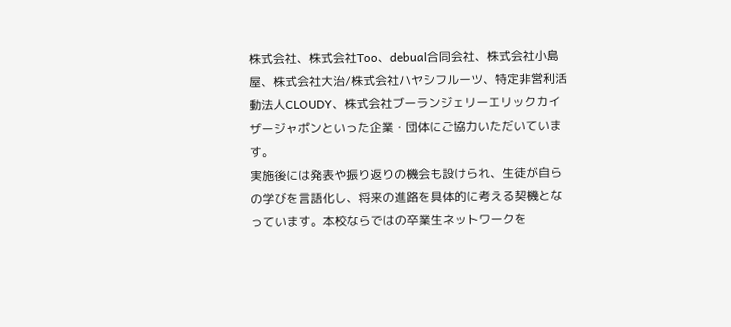株式会社、株式会社Too、debual合同会社、株式会社小島屋、株式会社大治/株式会社ハヤシフルーツ、特定非営利活動法人CLOUDY、株式会社ブーランジェリーエリックカイザージャポンといった企業・団体にご協力いただいています。
実施後には発表や振り返りの機会も設けられ、生徒が自らの学びを言語化し、将来の進路を具体的に考える契機となっています。本校ならではの卒業生ネットワークを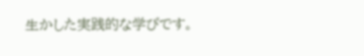生かした実践的な学びです。